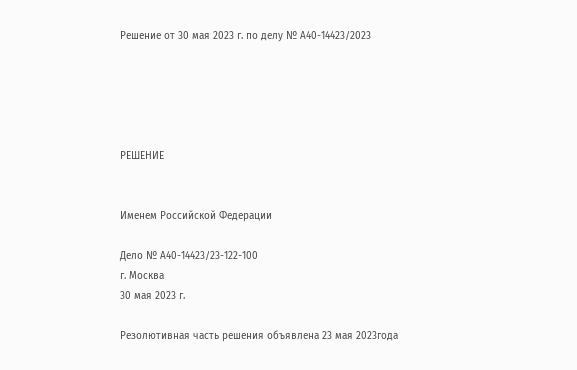Решение от 30 мая 2023 г. по делу № А40-14423/2023





РЕШЕНИЕ


Именем Российской Федерации

Дело № А40-14423/23-122-100
г. Москва
30 мая 2023 г.

Резолютивная часть решения объявлена 23 мая 2023года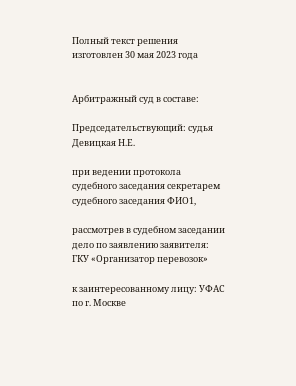Полный текст решения изготовлен 30 мая 2023 года


Арбитражный суд в составе:

Председательствующий: судья Девицкая Н.Е.

при ведении протокола судебного заседания секретарем судебного заседания ФИО1,

рассмотрев в судебном заседании дело по заявлению заявителя: ГКУ «Организатор перевозок»

к заинтересованному лицу: УФАС по г. Москве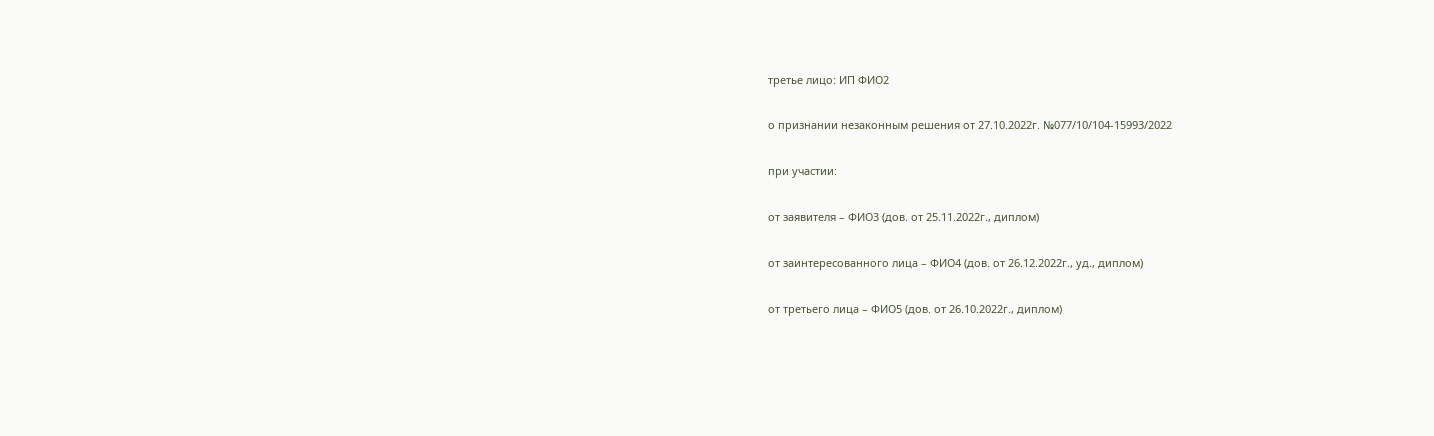третье лицо: ИП ФИО2

о признании незаконным решения от 27.10.2022г. №077/10/104-15993/2022

при участии:

от заявителя – ФИО3 (дов. от 25.11.2022г., диплом)

от заинтересованного лица – ФИО4 (дов. от 26.12.2022г., уд., диплом)

от третьего лица – ФИО5 (дов. от 26.10.2022г., диплом)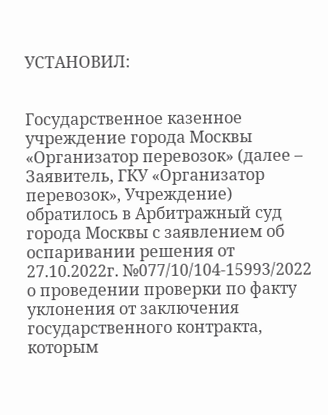УСТАНОВИЛ:


Государственное казенное учреждение города Москвы «Организатор перевозок» (далее – Заявитель, ГКУ «Организатор перевозок», Учреждение) обратилось в Арбитражный суд города Москвы с заявлением об оспаривании решения от 27.10.2022г. №077/10/104-15993/2022 о проведении проверки по факту уклонения от заключения государственного контракта, которым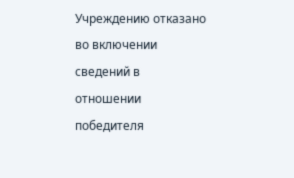Учреждению отказано во включении сведений в отношении победителя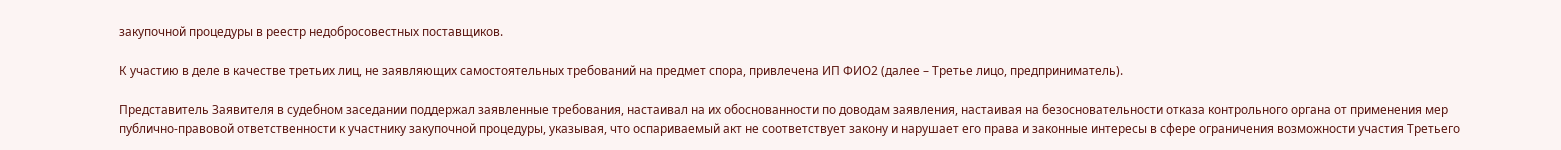закупочной процедуры в реестр недобросовестных поставщиков.

К участию в деле в качестве третьих лиц, не заявляющих самостоятельных требований на предмет спора, привлечена ИП ФИО2 (далее – Третье лицо, предприниматель).

Представитель Заявителя в судебном заседании поддержал заявленные требования, настаивал на их обоснованности по доводам заявления, настаивая на безосновательности отказа контрольного органа от применения мер публично-правовой ответственности к участнику закупочной процедуры, указывая, что оспариваемый акт не соответствует закону и нарушает его права и законные интересы в сфере ограничения возможности участия Третьего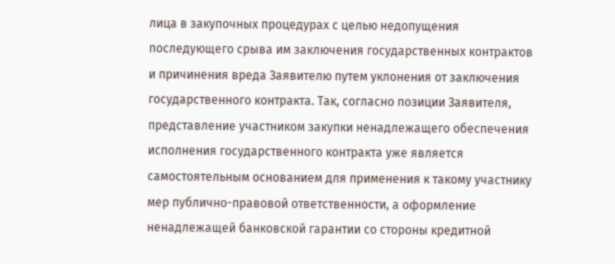лица в закупочных процедурах с целью недопущения последующего срыва им заключения государственных контрактов и причинения вреда Заявителю путем уклонения от заключения государственного контракта. Так, согласно позиции Заявителя, представление участником закупки ненадлежащего обеспечения исполнения государственного контракта уже является самостоятельным основанием для применения к такому участнику мер публично-правовой ответственности, а оформление ненадлежащей банковской гарантии со стороны кредитной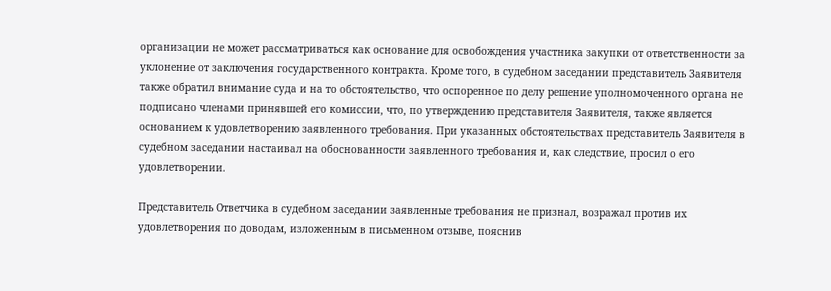организации не может рассматриваться как основание для освобождения участника закупки от ответственности за уклонение от заключения государственного контракта. Кроме того, в судебном заседании представитель Заявителя также обратил внимание суда и на то обстоятельство, что оспоренное по делу решение уполномоченного органа не подписано членами принявшей его комиссии, что, по утверждению представителя Заявителя, также является основанием к удовлетворению заявленного требования. При указанных обстоятельствах представитель Заявителя в судебном заседании настаивал на обоснованности заявленного требования и, как следствие, просил о его удовлетворении.

Представитель Ответчика в судебном заседании заявленные требования не признал, возражал против их удовлетворения по доводам, изложенным в письменном отзыве, пояснив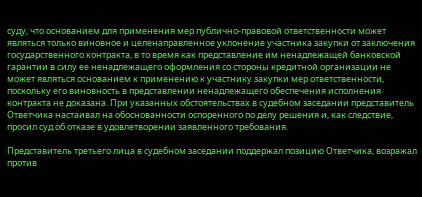суду, что основанием для применения мер публично-правовой ответственности может являться только виновное и целенаправленное уклонение участника закупки от заключения государственного контракта, в то время как представление им ненадлежащей банковской гарантии в силу ее ненадлежащего оформления со стороны кредитной организации не может являться основанием к применению к участнику закупки мер ответственности, поскольку его виновность в представлении ненадлежащего обеспечения исполнения контракта не доказана. При указанных обстоятельствах в судебном заседании представитель Ответчика настаивал на обоснованности оспоренного по делу решения и, как следствие, просил суд об отказе в удовлетворении заявленного требования.

Представитель третьего лица в судебном заседании поддержал позицию Ответчика, возражал против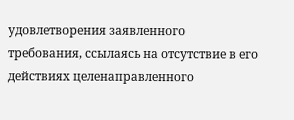удовлетворения заявленного требования, ссылаясь на отсутствие в его действиях целенаправленного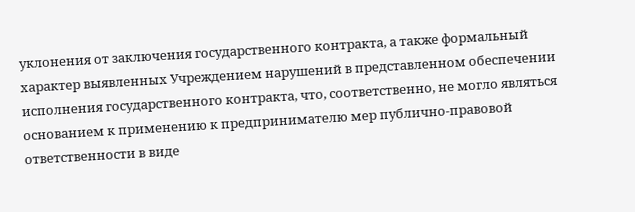уклонения от заключения государственного контракта, а также формальный характер выявленных Учреждением нарушений в представленном обеспечении исполнения государственного контракта, что, соответственно, не могло являться основанием к применению к предпринимателю мер публично-правовой ответственности в виде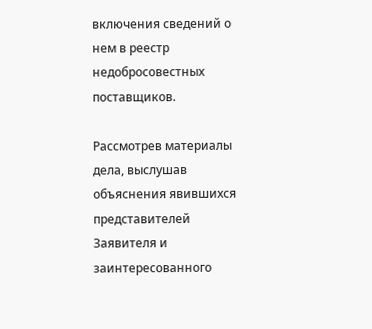включения сведений о нем в реестр недобросовестных поставщиков.

Рассмотрев материалы дела, выслушав объяснения явившихся представителей Заявителя и заинтересованного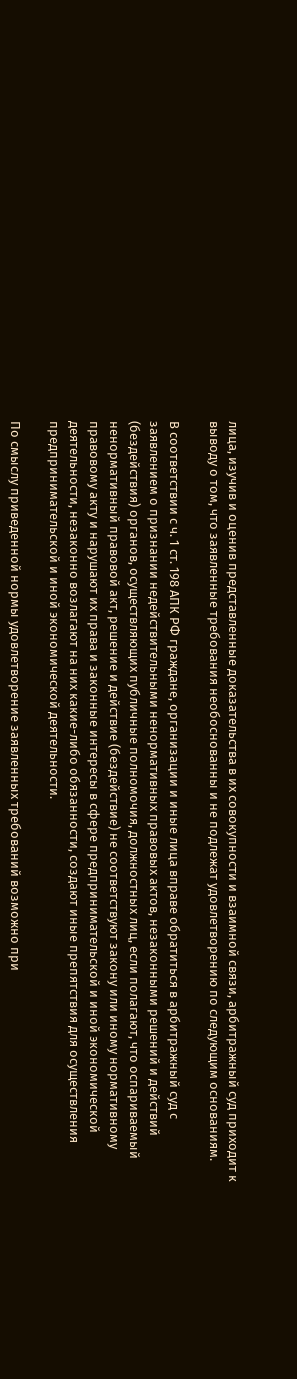лица, изучив и оценив представленные доказательства в их совокупности и взаимной связи, арбитражный суд приходит к выводу о том, что заявленные требования необоснованны и не подлежат удовлетворению по следующим основаниям.

В соответствии с ч. 1 ст. 198 АПК РФ граждане, организации и иные лица вправе обратиться в арбитражный суд с заявлением о признании недействительными ненормативных правовых актов, незаконными решений и действий (бездействия) органов, осуществляющих публичные полномочия, должностных лиц, если полагают, что оспариваемый ненормативный правовой акт, решение и действие (бездействие) не соответствуют закону или иному нормативному правовому акту и нарушают их права и законные интересы в сфере предпринимательской и иной экономической деятельности, незаконно возлагают на них какие-либо обязанности, создают иные препятствия для осуществления предпринимательской и иной экономической деятельности.

По смыслу приведенной нормы удовлетворение заявленных требований возможно при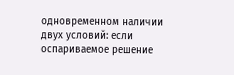одновременном наличии двух условий: если оспариваемое решение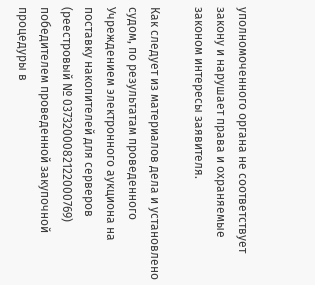уполномоченного органа не соответствует закону и нарушает права и охраняемые законом интересы заявителя.

Как следует из материалов дела и установлено судом, по результатам проведенного Учреждением электронного аукциона на поставку накопителей для серверов (реестровый № 0373200082122000769) победителем проведенной закупочной процедуры в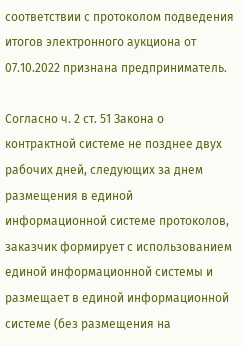соответствии с протоколом подведения итогов электронного аукциона от 07.10.2022 признана предприниматель.

Согласно ч. 2 ст. 51 Закона о контрактной системе не позднее двух рабочих дней, следующих за днем размещения в единой информационной системе протоколов, заказчик формирует с использованием единой информационной системы и размещает в единой информационной системе (без размещения на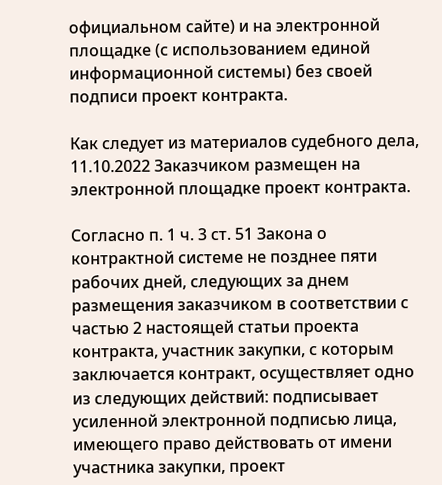официальном сайте) и на электронной площадке (с использованием единой информационной системы) без своей подписи проект контракта.

Как следует из материалов судебного дела, 11.10.2022 Заказчиком размещен на электронной площадке проект контракта.

Согласно п. 1 ч. 3 ст. 51 Закона о контрактной системе не позднее пяти рабочих дней, следующих за днем размещения заказчиком в соответствии с частью 2 настоящей статьи проекта контракта, участник закупки, с которым заключается контракт, осуществляет одно из следующих действий: подписывает усиленной электронной подписью лица, имеющего право действовать от имени участника закупки, проект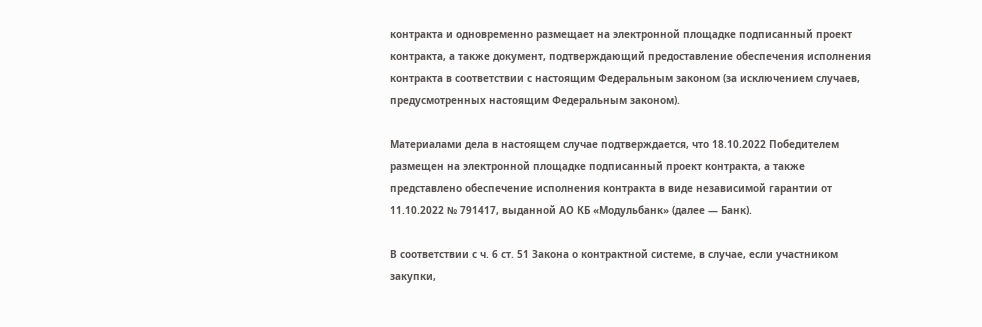контракта и одновременно размещает на электронной площадке подписанный проект контракта, а также документ, подтверждающий предоставление обеспечения исполнения контракта в соответствии с настоящим Федеральным законом (за исключением случаев, предусмотренных настоящим Федеральным законом).

Материалами дела в настоящем случае подтверждается, что 18.10.2022 Победителем размещен на электронной площадке подписанный проект контракта, а также представлено обеспечение исполнения контракта в виде независимой гарантии от 11.10.2022 № 791417, выданной АО КБ «Модульбанк» (далее — Банк).

В соответствии с ч. 6 ст. 51 Закона о контрактной системе, в случае, если участником закупки,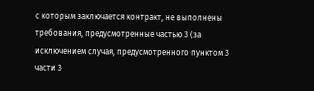с которым заключается контракт, не выполнены требования, предусмотренные частью 3 (за исключением случая, предусмотренного пунктом 3 части 3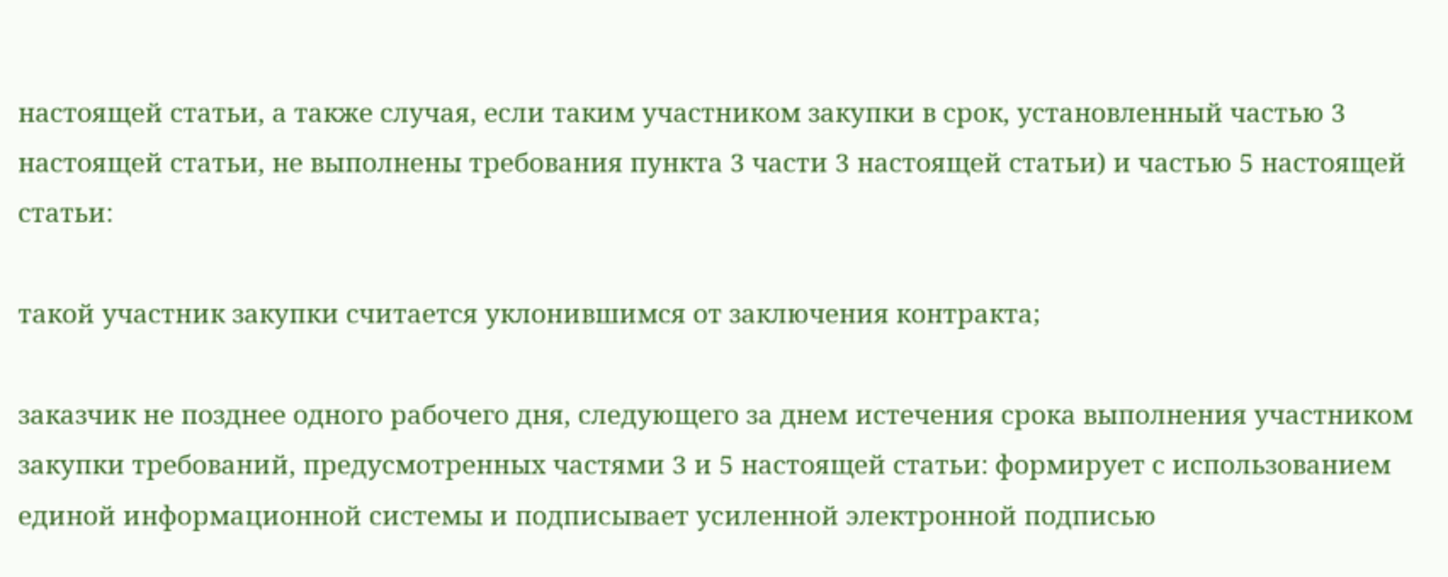настоящей статьи, а также случая, если таким участником закупки в срок, установленный частью 3 настоящей статьи, не выполнены требования пункта 3 части 3 настоящей статьи) и частью 5 настоящей статьи:

такой участник закупки считается уклонившимся от заключения контракта;

заказчик не позднее одного рабочего дня, следующего за днем истечения срока выполнения участником закупки требований, предусмотренных частями 3 и 5 настоящей статьи: формирует с использованием единой информационной системы и подписывает усиленной электронной подписью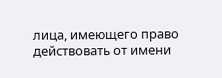лица, имеющего право действовать от имени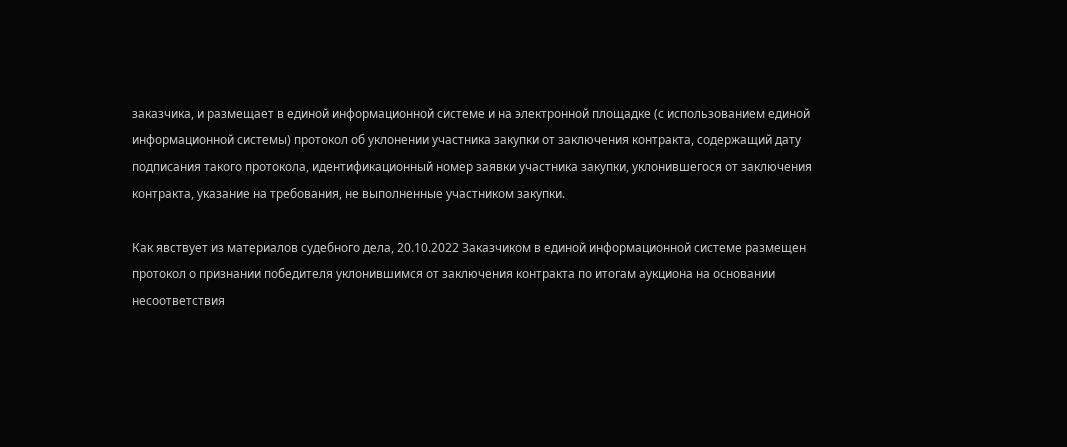заказчика, и размещает в единой информационной системе и на электронной площадке (с использованием единой информационной системы) протокол об уклонении участника закупки от заключения контракта, содержащий дату подписания такого протокола, идентификационный номер заявки участника закупки, уклонившегося от заключения контракта, указание на требования, не выполненные участником закупки.

Как явствует из материалов судебного дела, 20.10.2022 Заказчиком в единой информационной системе размещен протокол о признании победителя уклонившимся от заключения контракта по итогам аукциона на основании несоответствия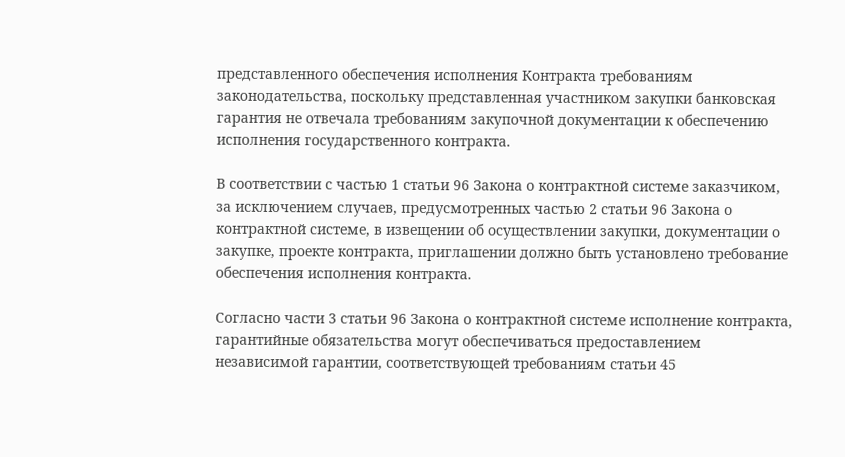представленного обеспечения исполнения Контракта требованиям законодательства, поскольку представленная участником закупки банковская гарантия не отвечала требованиям закупочной документации к обеспечению исполнения государственного контракта.

В соответствии с частью 1 статьи 96 Закона о контрактной системе заказчиком, за исключением случаев, предусмотренных частью 2 статьи 96 Закона о контрактной системе, в извещении об осуществлении закупки, документации о закупке, проекте контракта, приглашении должно быть установлено требование обеспечения исполнения контракта.

Согласно части 3 статьи 96 Закона о контрактной системе исполнение контракта, гарантийные обязательства могут обеспечиваться предоставлением независимой гарантии, соответствующей требованиям статьи 45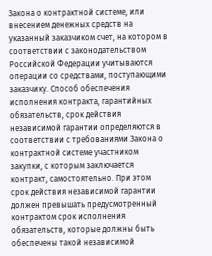Закона о контрактной системе, или внесением денежных средств на указанный заказчиком счет, на котором в соответствии с законодательством Российской Федерации учитываются операции со средствами, поступающими заказчику. Способ обеспечения исполнения контракта, гарантийных обязательств, срок действия независимой гарантии определяются в соответствии с требованиями Закона о контрактной системе участником закупки, с которым заключается контракт, самостоятельно. При этом срок действия независимой гарантии должен превышать предусмотренный контрактом срок исполнения обязательств, которые должны быть обеспечены такой независимой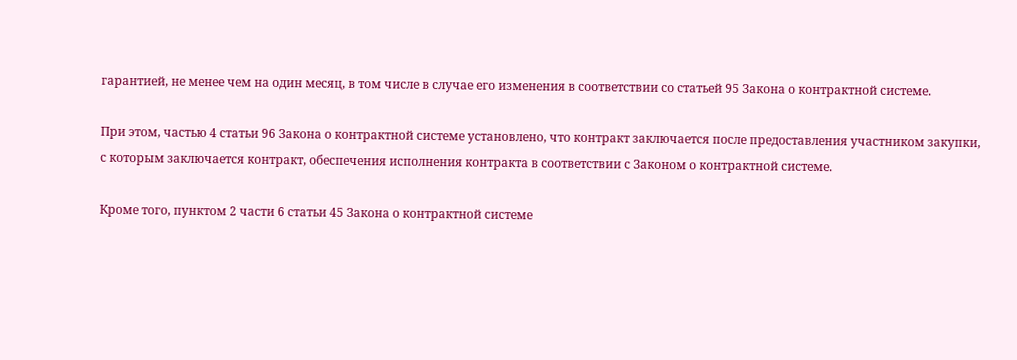гарантией, не менее чем на один месяц, в том числе в случае его изменения в соответствии со статьей 95 Закона о контрактной системе.

При этом, частью 4 статьи 96 Закона о контрактной системе установлено, что контракт заключается после предоставления участником закупки, с которым заключается контракт, обеспечения исполнения контракта в соответствии с Законом о контрактной системе.

Кроме того, пунктом 2 части 6 статьи 45 Закона о контрактной системе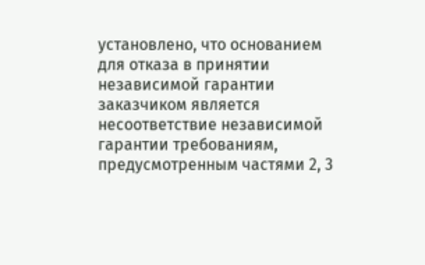установлено, что основанием для отказа в принятии независимой гарантии заказчиком является несоответствие независимой гарантии требованиям, предусмотренным частями 2, 3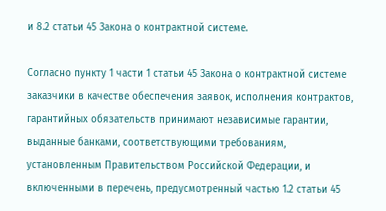и 8.2 статьи 45 Закона о контрактной системе.

Согласно пункту 1 части 1 статьи 45 Закона о контрактной системе заказчики в качестве обеспечения заявок, исполнения контрактов, гарантийных обязательств принимают независимые гарантии, выданные банками, соответствующими требованиям, установленным Правительством Российской Федерации, и включенными в перечень, предусмотренный частью 1.2 статьи 45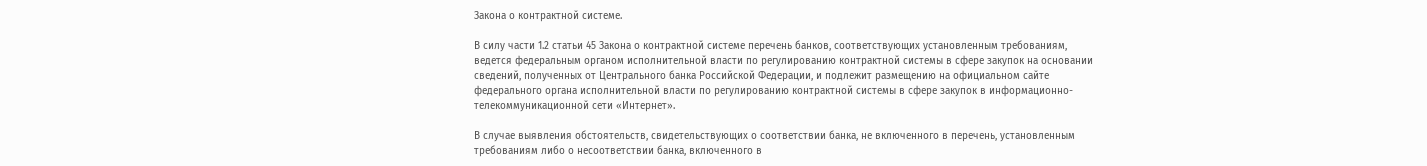Закона о контрактной системе.

В силу части 1.2 статьи 45 Закона о контрактной системе перечень банков, соответствующих установленным требованиям, ведется федеральным органом исполнительной власти по регулированию контрактной системы в сфере закупок на основании сведений, полученных от Центрального банка Российской Федерации, и подлежит размещению на официальном сайте федерального органа исполнительной власти по регулированию контрактной системы в сфере закупок в информационно-телекоммуникационной сети «Интернет».

В случае выявления обстоятельств, свидетельствующих о соответствии банка, не включенного в перечень, установленным требованиям либо о несоответствии банка, включенного в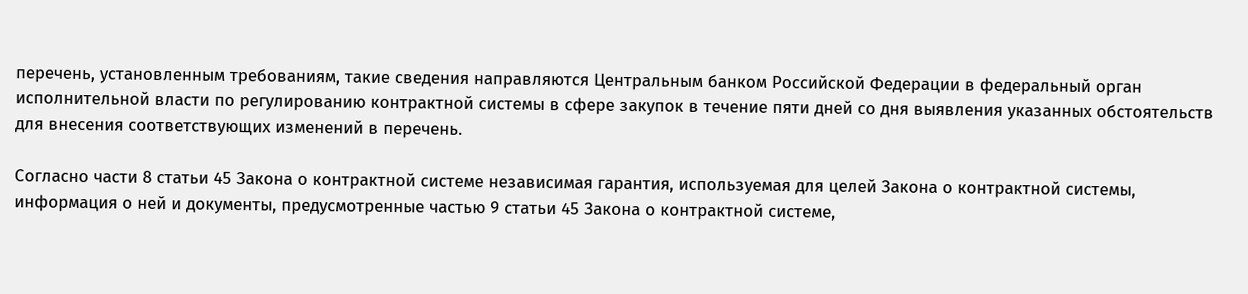перечень, установленным требованиям, такие сведения направляются Центральным банком Российской Федерации в федеральный орган исполнительной власти по регулированию контрактной системы в сфере закупок в течение пяти дней со дня выявления указанных обстоятельств для внесения соответствующих изменений в перечень.

Согласно части 8 статьи 45 Закона о контрактной системе независимая гарантия, используемая для целей Закона о контрактной системы, информация о ней и документы, предусмотренные частью 9 статьи 45 Закона о контрактной системе,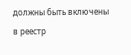должны быть включены в реестр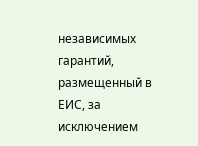независимых гарантий, размещенный в ЕИС, за исключением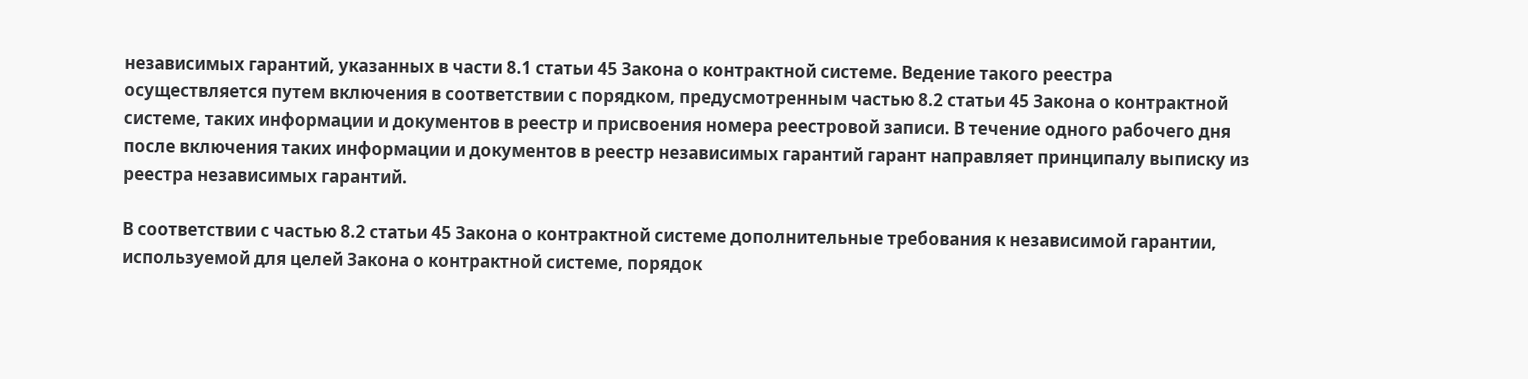независимых гарантий, указанных в части 8.1 статьи 45 Закона о контрактной системе. Ведение такого реестра осуществляется путем включения в соответствии с порядком, предусмотренным частью 8.2 статьи 45 Закона о контрактной системе, таких информации и документов в реестр и присвоения номера реестровой записи. В течение одного рабочего дня после включения таких информации и документов в реестр независимых гарантий гарант направляет принципалу выписку из реестра независимых гарантий.

В соответствии с частью 8.2 статьи 45 Закона о контрактной системе дополнительные требования к независимой гарантии, используемой для целей Закона о контрактной системе, порядок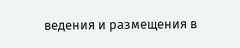ведения и размещения в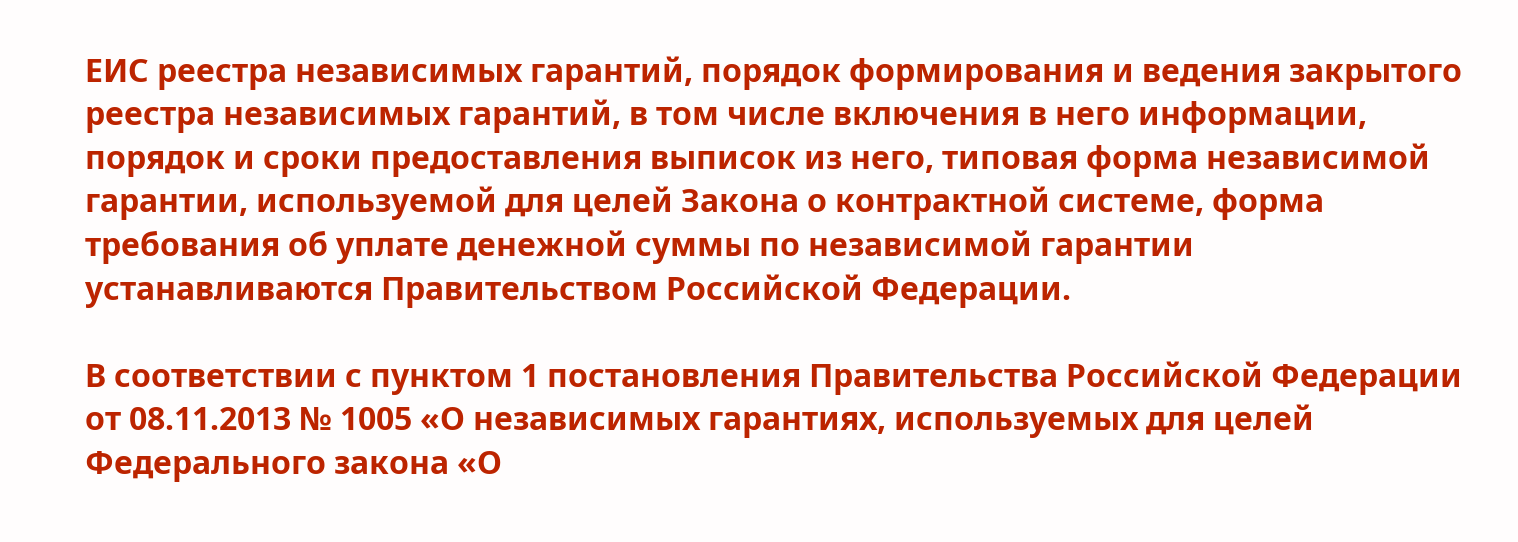ЕИС реестра независимых гарантий, порядок формирования и ведения закрытого реестра независимых гарантий, в том числе включения в него информации, порядок и сроки предоставления выписок из него, типовая форма независимой гарантии, используемой для целей Закона о контрактной системе, форма требования об уплате денежной суммы по независимой гарантии устанавливаются Правительством Российской Федерации.

В соответствии с пунктом 1 постановления Правительства Российской Федерации от 08.11.2013 № 1005 «О независимых гарантиях, используемых для целей Федерального закона «О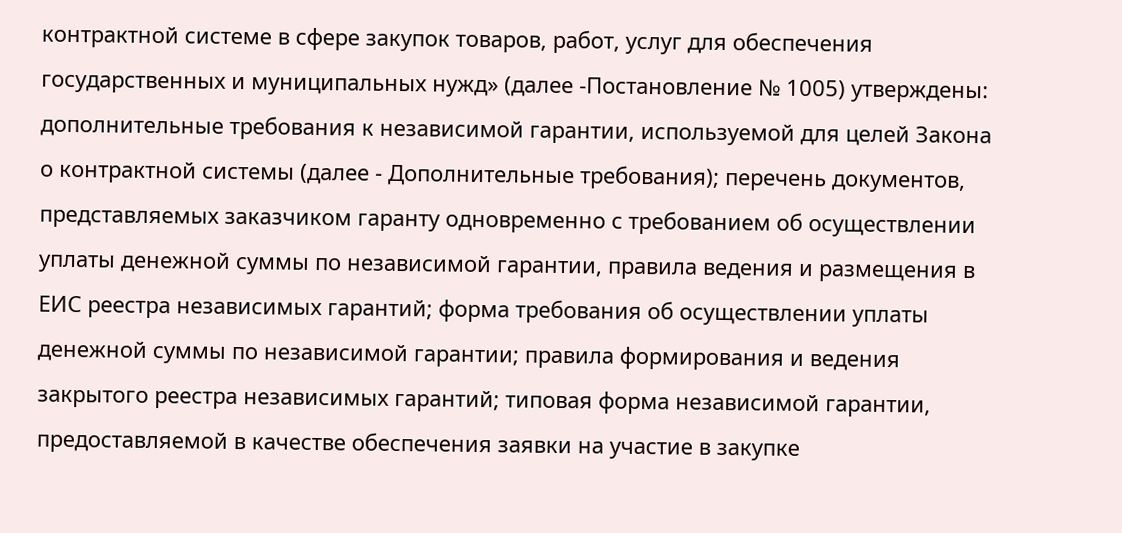контрактной системе в сфере закупок товаров, работ, услуг для обеспечения государственных и муниципальных нужд» (далее -Постановление № 1005) утверждены: дополнительные требования к независимой гарантии, используемой для целей Закона о контрактной системы (далее - Дополнительные требования); перечень документов, представляемых заказчиком гаранту одновременно с требованием об осуществлении уплаты денежной суммы по независимой гарантии, правила ведения и размещения в ЕИС реестра независимых гарантий; форма требования об осуществлении уплаты денежной суммы по независимой гарантии; правила формирования и ведения закрытого реестра независимых гарантий; типовая форма независимой гарантии, предоставляемой в качестве обеспечения заявки на участие в закупке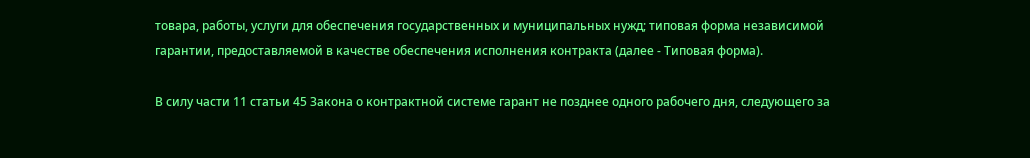товара, работы, услуги для обеспечения государственных и муниципальных нужд; типовая форма независимой гарантии, предоставляемой в качестве обеспечения исполнения контракта (далее - Типовая форма).

В силу части 11 статьи 45 Закона о контрактной системе гарант не позднее одного рабочего дня, следующего за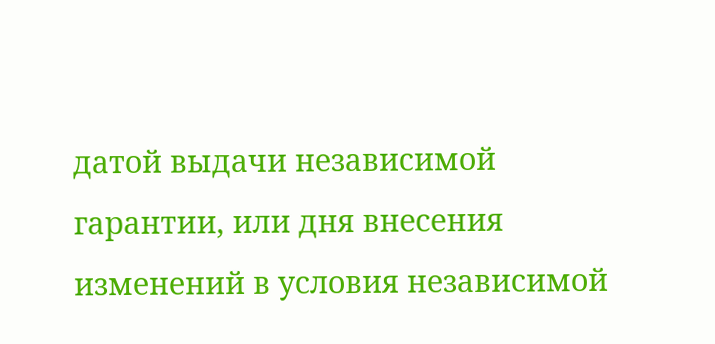датой выдачи независимой гарантии, или дня внесения изменений в условия независимой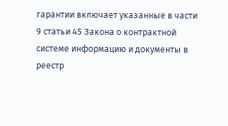гарантии включает указанные в части 9 статьи 45 Закона о контрактной системе информацию и документы в реестр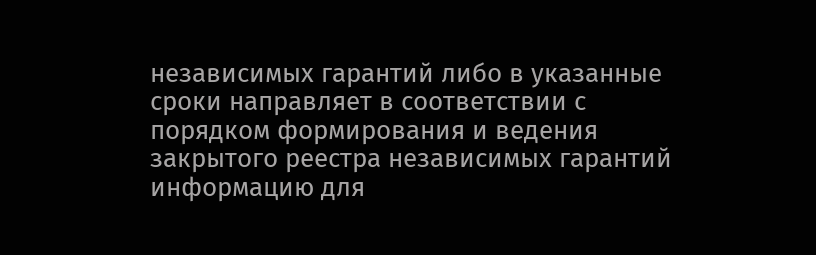независимых гарантий либо в указанные сроки направляет в соответствии с порядком формирования и ведения закрытого реестра независимых гарантий информацию для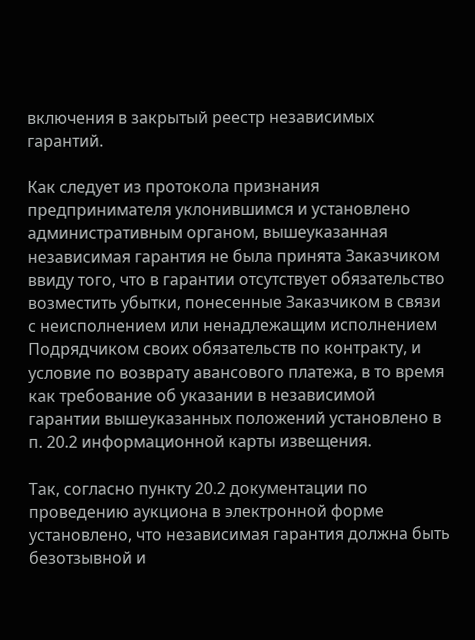включения в закрытый реестр независимых гарантий.

Как следует из протокола признания предпринимателя уклонившимся и установлено административным органом, вышеуказанная независимая гарантия не была принята Заказчиком ввиду того, что в гарантии отсутствует обязательство возместить убытки, понесенные Заказчиком в связи с неисполнением или ненадлежащим исполнением Подрядчиком своих обязательств по контракту, и условие по возврату авансового платежа, в то время как требование об указании в независимой гарантии вышеуказанных положений установлено в п. 20.2 информационной карты извещения.

Так, согласно пункту 20.2 документации по проведению аукциона в электронной форме установлено, что независимая гарантия должна быть безотзывной и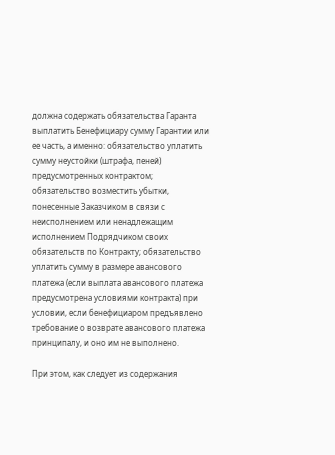должна содержать обязательства Гаранта выплатить Бенефициару сумму Гарантии или ее часть, а именно: обязательство уплатить сумму неустойки (штрафа, пеней) предусмотренных контрактом; обязательство возместить убытки, понесенные Заказчиком в связи с неисполнением или ненадлежащим исполнением Подрядчиком своих обязательств по Контракту; обязательство уплатить сумму в размере авансового платежа (если выплата авансового платежа предусмотрена условиями контракта) при условии, если бенефициаром предъявлено требование о возврате авансового платежа принципалу, и оно им не выполнено.

При этом, как следует из содержания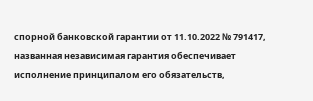спорной банковской гарантии от 11.10.2022 № 791417, названная независимая гарантия обеспечивает исполнение принципалом его обязательств,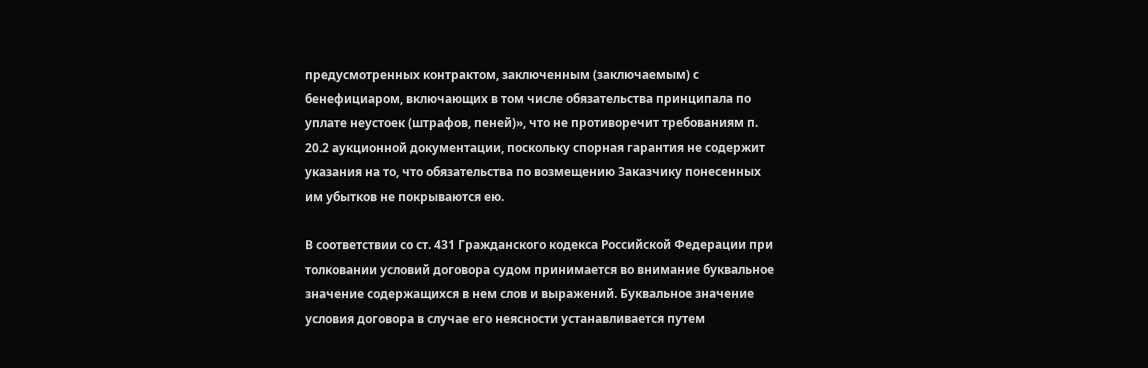предусмотренных контрактом, заключенным (заключаемым) с бенефициаром, включающих в том числе обязательства принципала по уплате неустоек (штрафов, пеней)», что не противоречит требованиям п. 20.2 аукционной документации, поскольку спорная гарантия не содержит указания на то, что обязательства по возмещению Заказчику понесенных им убытков не покрываются ею.

В соответствии со ст. 431 Гражданского кодекса Российской Федерации при толковании условий договора судом принимается во внимание буквальное значение содержащихся в нем слов и выражений. Буквальное значение условия договора в случае его неясности устанавливается путем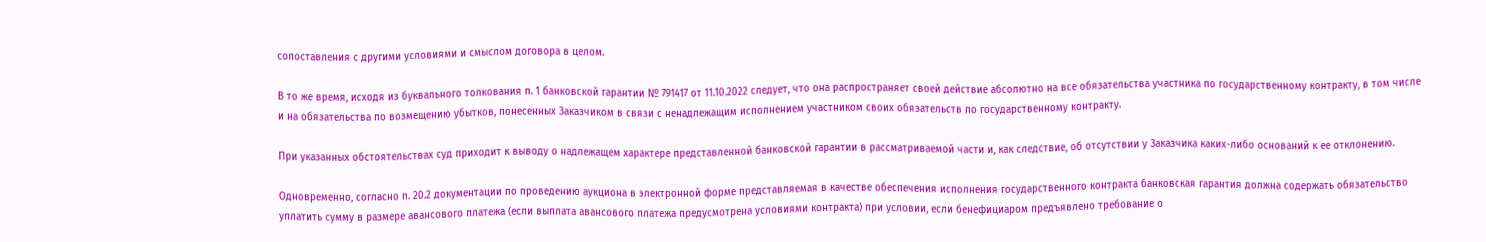сопоставления с другими условиями и смыслом договора в целом.

В то же время, исходя из буквального толкования п. 1 банковской гарантии № 791417 от 11.10.2022 следует, что она распространяет своей действие абсолютно на все обязательства участника по государственному контракту, в том числе и на обязательства по возмещению убытков, понесенных Заказчиком в связи с ненадлежащим исполнением участником своих обязательств по государственному контракту.

При указанных обстоятельствах суд приходит к выводу о надлежащем характере представленной банковской гарантии в рассматриваемой части и, как следствие, об отсутствии у Заказчика каких-либо оснований к ее отклонению.

Одновременно, согласно п. 20.2 документации по проведению аукциона в электронной форме представляемая в качестве обеспечения исполнения государственного контракта банковская гарантия должна содержать обязательство уплатить сумму в размере авансового платежа (если выплата авансового платежа предусмотрена условиями контракта) при условии, если бенефициаром предъявлено требование о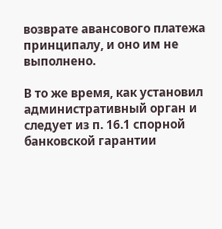возврате авансового платежа принципалу, и оно им не выполнено.

В то же время, как установил административный орган и следует из п. 16.1 спорной банковской гарантии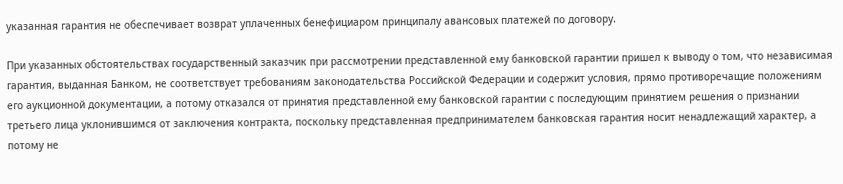указанная гарантия не обеспечивает возврат уплаченных бенефициаром принципалу авансовых платежей по договору.

При указанных обстоятельствах государственный заказчик при рассмотрении представленной ему банковской гарантии пришел к выводу о том, что независимая гарантия, выданная Банком, не соответствует требованиям законодательства Российской Федерации и содержит условия, прямо противоречащие положениям его аукционной документации, а потому отказался от принятия представленной ему банковской гарантии с последующим принятием решения о признании третьего лица уклонившимся от заключения контракта, поскольку представленная предпринимателем банковская гарантия носит ненадлежащий характер, а потому не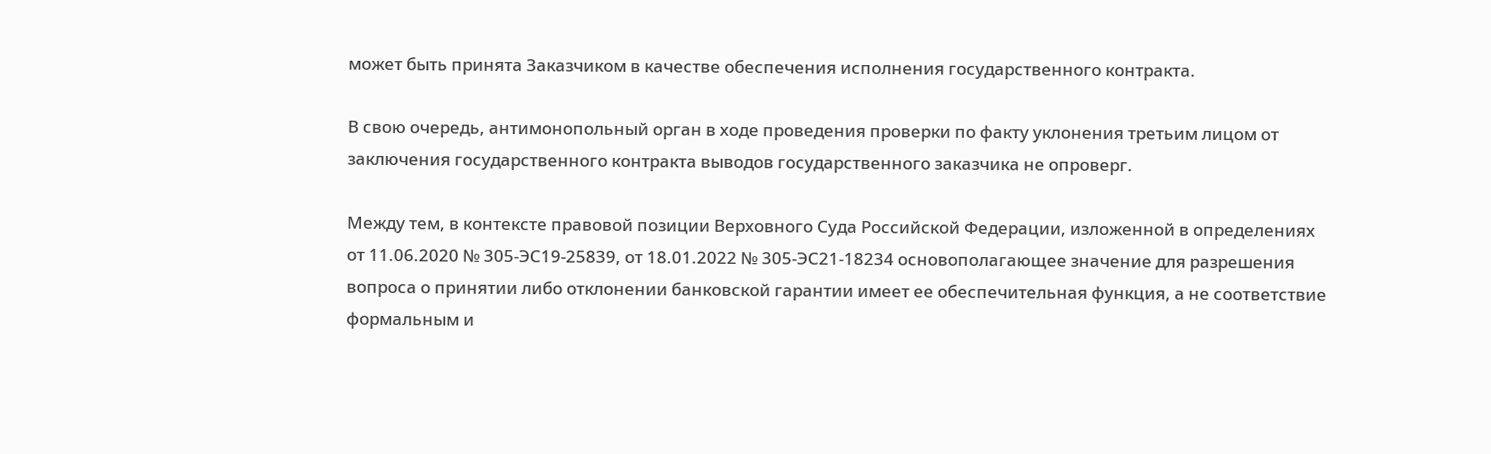может быть принята Заказчиком в качестве обеспечения исполнения государственного контракта.

В свою очередь, антимонопольный орган в ходе проведения проверки по факту уклонения третьим лицом от заключения государственного контракта выводов государственного заказчика не опроверг.

Между тем, в контексте правовой позиции Верховного Суда Российской Федерации, изложенной в определениях от 11.06.2020 № 305-ЭС19-25839, от 18.01.2022 № 305-ЭС21-18234 основополагающее значение для разрешения вопроса о принятии либо отклонении банковской гарантии имеет ее обеспечительная функция, а не соответствие формальным и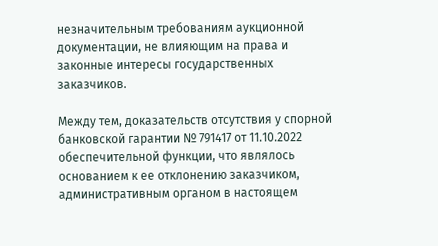незначительным требованиям аукционной документации, не влияющим на права и законные интересы государственных заказчиков.

Между тем, доказательств отсутствия у спорной банковской гарантии № 791417 от 11.10.2022 обеспечительной функции, что являлось основанием к ее отклонению заказчиком, административным органом в настоящем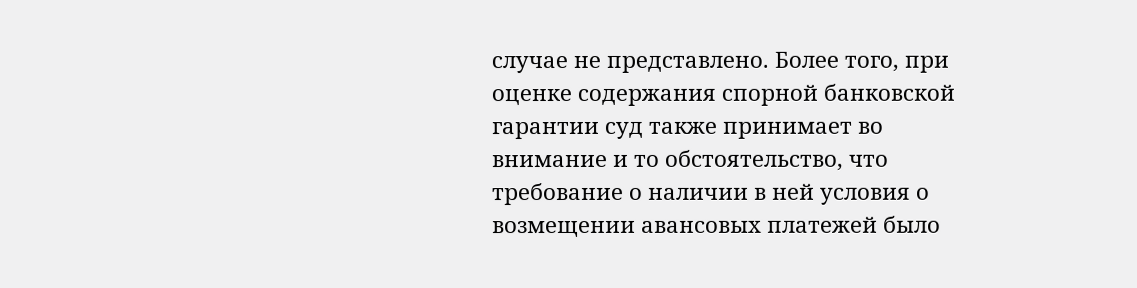случае не представлено. Более того, при оценке содержания спорной банковской гарантии суд также принимает во внимание и то обстоятельство, что требование о наличии в ней условия о возмещении авансовых платежей было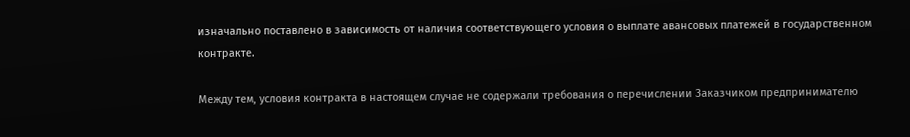изначально поставлено в зависимость от наличия соответствующего условия о выплате авансовых платежей в государственном контракте.

Между тем, условия контракта в настоящем случае не содержали требования о перечислении Заказчиком предпринимателю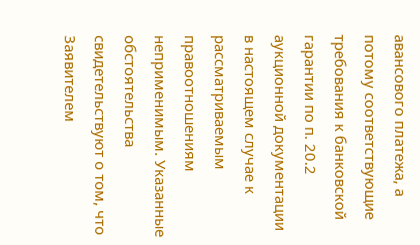авансового платежа, а потому соответствующие требования к банковской гарантии по п. 20.2 аукционной документации в настоящем случае к рассматриваемым правоотношениям неприменимым. Указанные обстоятельства свидетельствуют о том, что Заявителем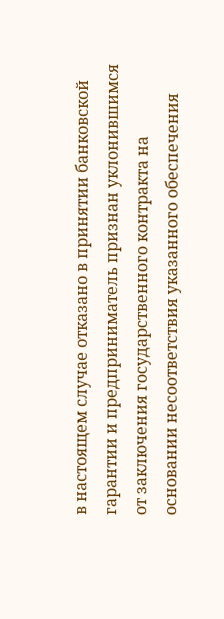в настоящем случае отказано в принятии банковской гарантии и предприниматель признан уклонившимся от заключения государственного контракта на основании несоответствия указанного обеспечения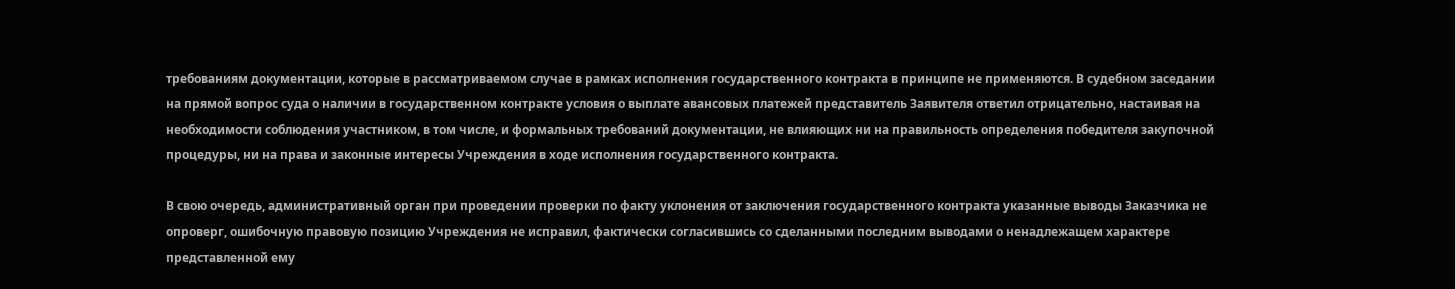требованиям документации, которые в рассматриваемом случае в рамках исполнения государственного контракта в принципе не применяются. В судебном заседании на прямой вопрос суда о наличии в государственном контракте условия о выплате авансовых платежей представитель Заявителя ответил отрицательно, настаивая на необходимости соблюдения участником, в том числе, и формальных требований документации, не влияющих ни на правильность определения победителя закупочной процедуры, ни на права и законные интересы Учреждения в ходе исполнения государственного контракта.

В свою очередь, административный орган при проведении проверки по факту уклонения от заключения государственного контракта указанные выводы Заказчика не опроверг, ошибочную правовую позицию Учреждения не исправил, фактически согласившись со сделанными последним выводами о ненадлежащем характере представленной ему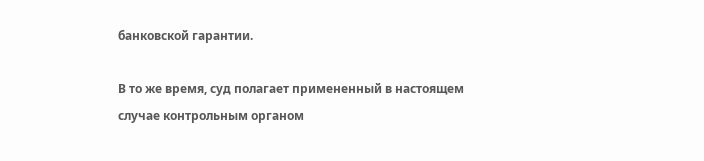банковской гарантии.

В то же время, суд полагает примененный в настоящем случае контрольным органом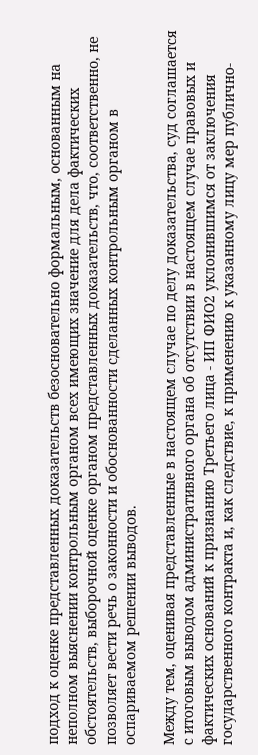подход к оценке представленных доказательств безосновательно формальным, основанным на неполном выяснении контрольным органом всех имеющих значение для дела фактических обстоятельств, выборочной оценке органом представленных доказательств, что, соответственно, не позволяет вести речь о законности и обоснованности сделанных контрольным органом в оспариваемом решении выводов.

Между тем, оценивая представленные в настоящем случае по делу доказательства, суд соглашается с итоговым выводом административного органа об отсутствии в настоящем случае правовых и фактических оснований к признанию Третьего лица - ИП ФИО2 уклонившимся от заключения государственного контракта и, как следствие, к применению к указанному лицу мер публично-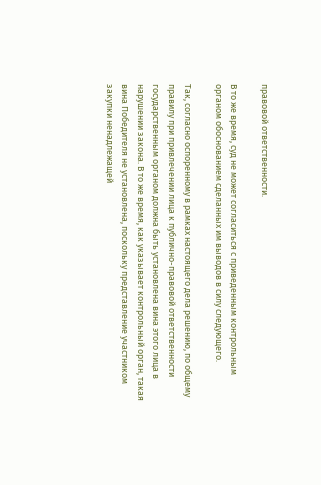правовой ответственности.

В то же время, суд не может согласиться с приведенным контрольным органом обоснованием сделанных им выводов в силу следующего.

Так, согласно оспоренному в рамках настоящего дела решению, по общему правилу при привлечении лица к публично-правовой ответственности государственным органом должна быть установлена вина этого лица в нарушении закона. В то же время, как указывает контрольный орган, такая вина Победителя не установлена, поскольку представление участником закупки ненадлежащей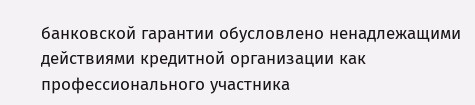банковской гарантии обусловлено ненадлежащими действиями кредитной организации как профессионального участника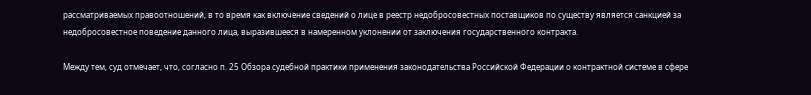рассматриваемых правоотношений, в то время как включение сведений о лице в реестр недобросовестных поставщиков по существу является санкцией за недобросовестное поведение данного лица, выразившееся в намеренном уклонении от заключения государственного контракта.

Между тем, суд отмечает, что, согласно п. 25 Обзора судебной практики применения законодательства Российской Федерации о контрактной системе в сфере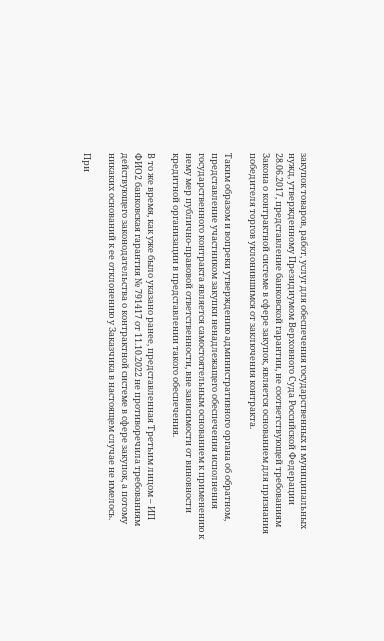закупок товаров, работ, услуг для обеспечения государственных и муниципальных нужд, утвержденному Президиумом Верховного Суда Российской Федерации 28.06.2017, представление банковской гарантии, не соответствующей требованиям Закона о контрактной системе в сфере закупок, является основанием для признания победителя торгов уклонившимся от заключения контракта.

Таким образом и вопреки утверждению административного органа об обратном, представление участником закупки ненадлежащего обеспечения исполнения государственного контракта является самостоятельным основанием к применению к нему мер публично-правовой ответственности, вне зависимости от виновности кредитной организации в представлении такого обеспечения.

В то же время, как уже было указано ранее, представленная Третьим лицом – ИП ФИО2 банковская гарантия № 791417 от 11.10.2022 не противоречила требованиям действующего законодательства о контрактной системе в сфере закупок, а потому никаких оснований к ее отклонению у Заказчика в настоящем случае не имелось.

При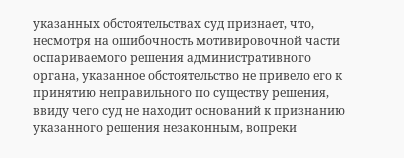указанных обстоятельствах суд признает, что, несмотря на ошибочность мотивировочной части оспариваемого решения административного органа, указанное обстоятельство не привело его к принятию неправильного по существу решения, ввиду чего суд не находит оснований к признанию указанного решения незаконным, вопреки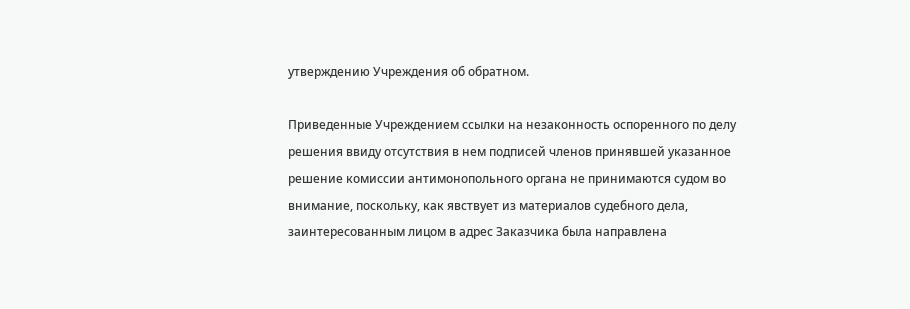утверждению Учреждения об обратном.

Приведенные Учреждением ссылки на незаконность оспоренного по делу решения ввиду отсутствия в нем подписей членов принявшей указанное решение комиссии антимонопольного органа не принимаются судом во внимание, поскольку, как явствует из материалов судебного дела, заинтересованным лицом в адрес Заказчика была направлена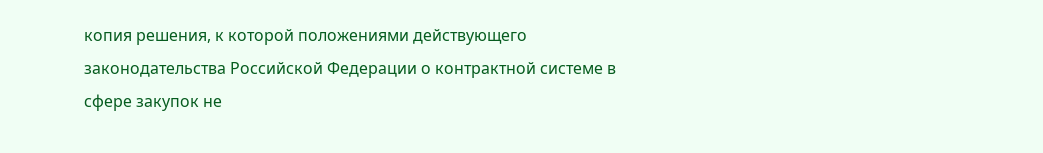копия решения, к которой положениями действующего законодательства Российской Федерации о контрактной системе в сфере закупок не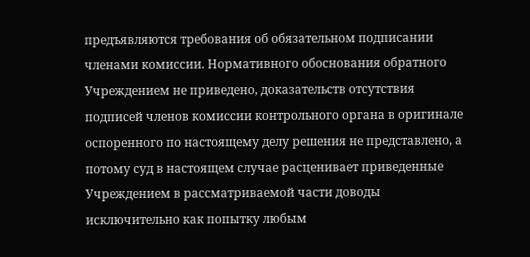предъявляются требования об обязательном подписании членами комиссии. Нормативного обоснования обратного Учреждением не приведено, доказательств отсутствия подписей членов комиссии контрольного органа в оригинале оспоренного по настоящему делу решения не представлено, а потому суд в настоящем случае расценивает приведенные Учреждением в рассматриваемой части доводы исключительно как попытку любым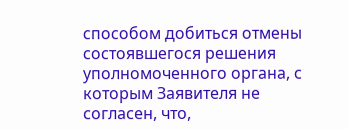способом добиться отмены состоявшегося решения уполномоченного органа, с которым Заявителя не согласен, что,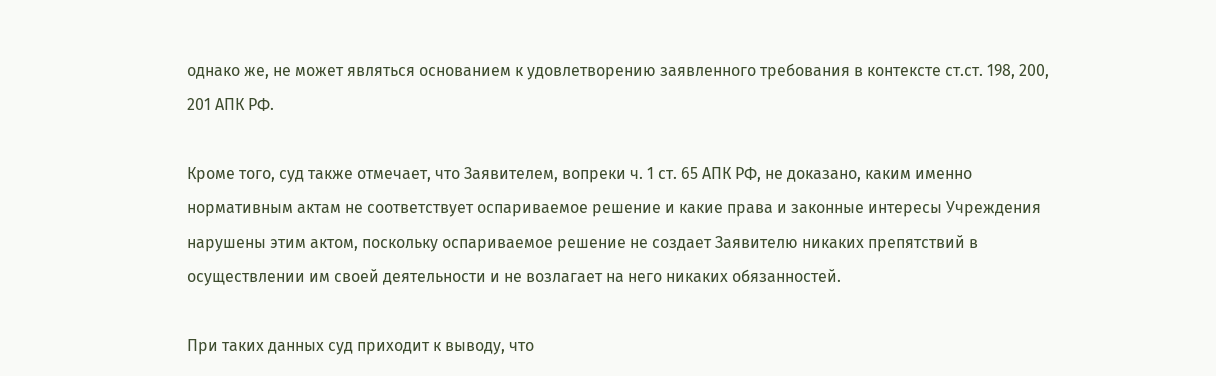однако же, не может являться основанием к удовлетворению заявленного требования в контексте ст.ст. 198, 200, 201 АПК РФ.

Кроме того, суд также отмечает, что Заявителем, вопреки ч. 1 ст. 65 АПК РФ, не доказано, каким именно нормативным актам не соответствует оспариваемое решение и какие права и законные интересы Учреждения нарушены этим актом, поскольку оспариваемое решение не создает Заявителю никаких препятствий в осуществлении им своей деятельности и не возлагает на него никаких обязанностей.

При таких данных суд приходит к выводу, что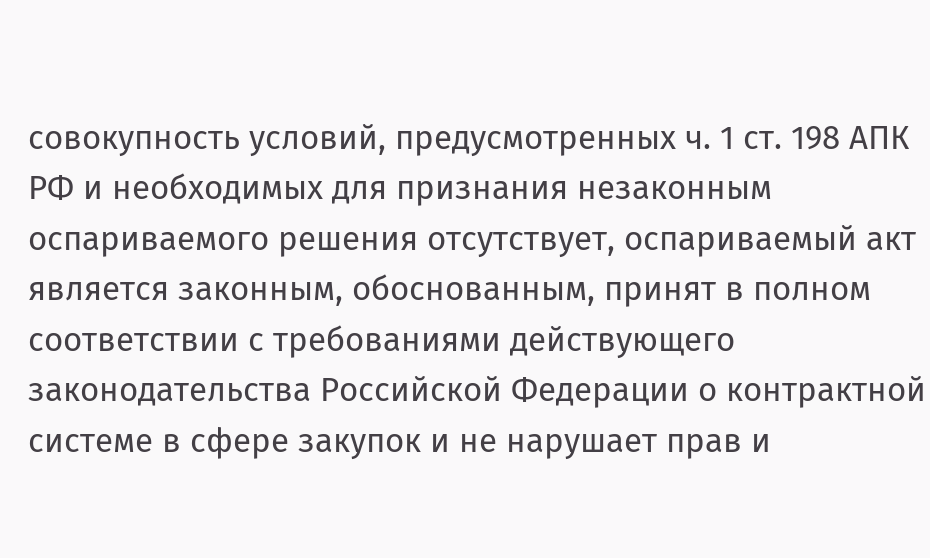совокупность условий, предусмотренных ч. 1 ст. 198 АПК РФ и необходимых для признания незаконным оспариваемого решения отсутствует, оспариваемый акт является законным, обоснованным, принят в полном соответствии с требованиями действующего законодательства Российской Федерации о контрактной системе в сфере закупок и не нарушает прав и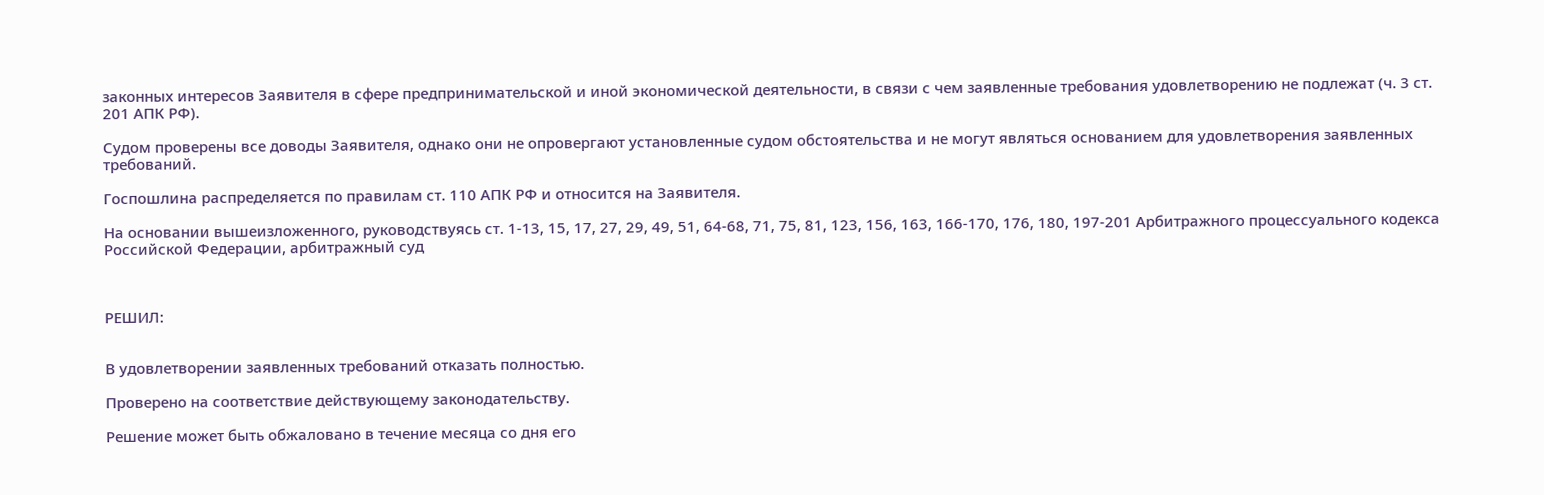законных интересов Заявителя в сфере предпринимательской и иной экономической деятельности, в связи с чем заявленные требования удовлетворению не подлежат (ч. 3 ст. 201 АПК РФ).

Судом проверены все доводы Заявителя, однако они не опровергают установленные судом обстоятельства и не могут являться основанием для удовлетворения заявленных требований.

Госпошлина распределяется по правилам ст. 110 АПК РФ и относится на Заявителя.

На основании вышеизложенного, руководствуясь ст. 1-13, 15, 17, 27, 29, 49, 51, 64-68, 71, 75, 81, 123, 156, 163, 166-170, 176, 180, 197-201 Арбитражного процессуального кодекса Российской Федерации, арбитражный суд



РЕШИЛ:


В удовлетворении заявленных требований отказать полностью.

Проверено на соответствие действующему законодательству.

Решение может быть обжаловано в течение месяца со дня его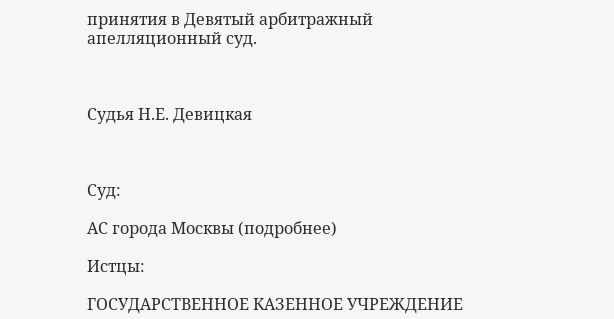принятия в Девятый арбитражный апелляционный суд.



Судья Н.Е. Девицкая



Суд:

АС города Москвы (подробнее)

Истцы:

ГОСУДАРСТВЕННОЕ КАЗЕННОЕ УЧРЕЖДЕНИЕ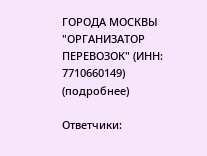ГОРОДА МОСКВЫ "ОРГАНИЗАТОР ПЕРЕВОЗОК" (ИНН: 7710660149) (подробнее)

Ответчики: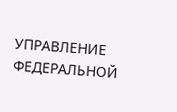УПРАВЛЕНИЕ ФЕДЕРАЛЬНОЙ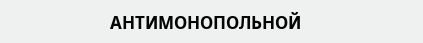АНТИМОНОПОЛЬНОЙ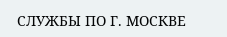СЛУЖБЫ ПО Г. МОСКВЕ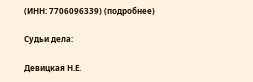(ИНН: 7706096339) (подробнее)

Судьи дела:

Девицкая Н.Е.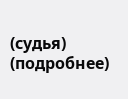(судья) (подробнее)